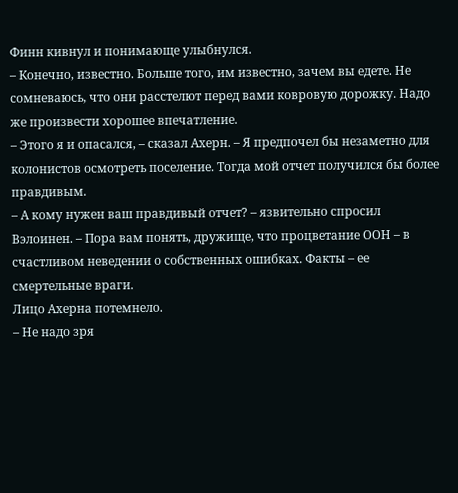Финн кивнул и понимающе улыбнулся.
– Конечно, известно. Больше того, им известно, зачем вы едете. Не сомневаюсь, что они расстелют перед вами ковровую дорожку. Надо же произвести хорошее впечатление.
– Этого я и опасался, – сказал Ахерн. – Я предпочел бы незаметно для колонистов осмотреть поселение. Тогда мой отчет получился бы более правдивым.
– А кому нужен ваш правдивый отчет? – язвительно спросил Вэлоинен. – Пора вам понять, дружище, что процветание ООН – в счастливом неведении о собственных ошибках. Факты – ее смертельные враги.
Лицо Ахерна потемнело.
– Не надо зря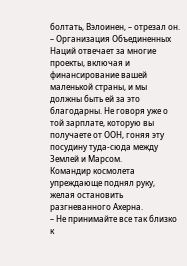болтать, Вэлоинен, – отрезал он. – Организация Объединенных Наций отвечает за многие проекты, включая и финансирование вашей маленькой страны, и мы должны быть ей за это благодарны. Не говоря уже о той зарплате, которую вы получаете от ООН, гоняя эту посудину туда-сюда между Землей и Марсом.
Командир космолета упреждающе поднял руку, желая остановить разгневанного Ахерна.
– Не принимайте все так близко к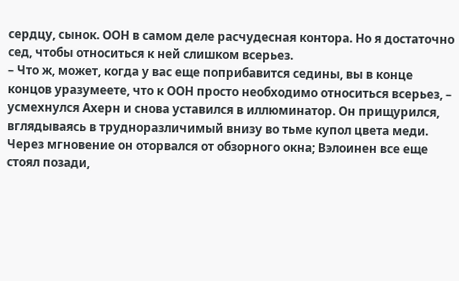сердцу, сынок. ООН в самом деле расчудесная контора. Но я достаточно сед, чтобы относиться к ней слишком всерьез.
– Что ж, может, когда у вас еще поприбавится седины, вы в конце концов уразумеете, что к ООН просто необходимо относиться всерьез, – усмехнулся Ахерн и снова уставился в иллюминатор. Он прищурился, вглядываясь в трудноразличимый внизу во тьме купол цвета меди.
Через мгновение он оторвался от обзорного окна; Вэлоинен все еще стоял позади,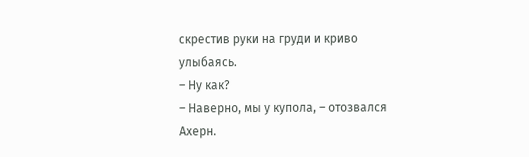скрестив руки на груди и криво улыбаясь.
– Ну как?
– Наверно, мы у купола, – отозвался Ахерн.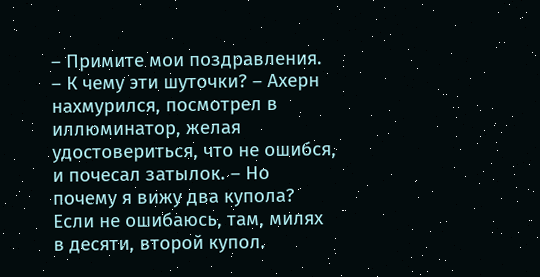– Примите мои поздравления.
– К чему эти шуточки? – Ахерн нахмурился, посмотрел в иллюминатор, желая удостовериться, что не ошибся, и почесал затылок. – Но почему я вижу два купола? Если не ошибаюсь, там, милях в десяти, второй купол.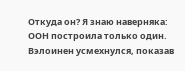Откуда он? Я знаю наверняка: ООН построила только один.
Вэлоинен усмехнулся, показав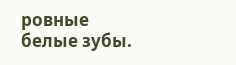ровные белые зубы.